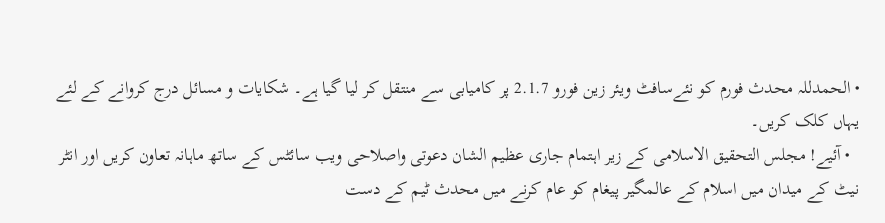• الحمدللہ محدث فورم کو نئےسافٹ ویئر زین فورو 2.1.7 پر کامیابی سے منتقل کر لیا گیا ہے۔ شکایات و مسائل درج کروانے کے لئے یہاں کلک کریں۔
  • آئیے! مجلس التحقیق الاسلامی کے زیر اہتمام جاری عظیم الشان دعوتی واصلاحی ویب سائٹس کے ساتھ ماہانہ تعاون کریں اور انٹر نیٹ کے میدان میں اسلام کے عالمگیر پیغام کو عام کرنے میں محدث ٹیم کے دست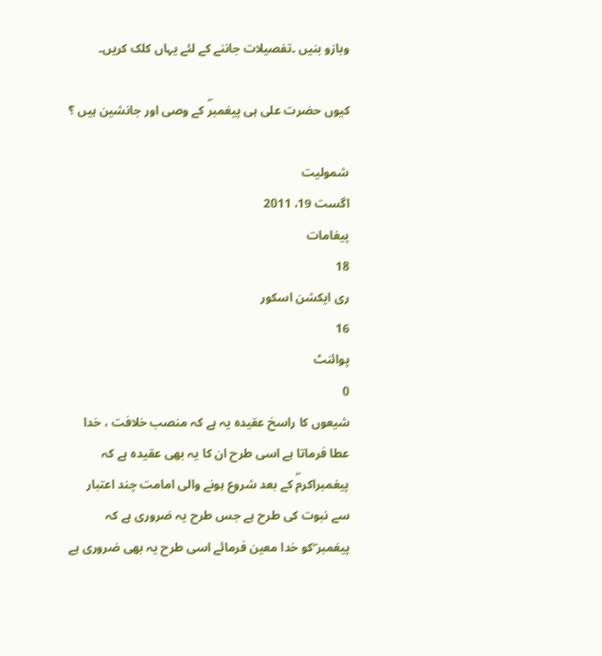وبازو بنیں ۔تفصیلات جاننے کے لئے یہاں کلک کریں۔

کیوں حضرت علی ہی پیغمبرۖ کے وصی اور جانشین ہیں ؟

شمولیت
اگست 19، 2011
پیغامات
18
ری ایکشن اسکور
16
پوائنٹ
0
شیعوں کا راسخ عقیدہ یہ ہے کہ منصب خلافت ، خدا عطا فرماتا ہے اسی طرح ان کا یہ بھی عقیدہ ہے کہ پیغمبراکرمۖ کے بعد شروع ہونے والی امامت چند اعتبار سے نبوت کی طرح ہے جس طرح یہ ضروری ہے کہ پیغمبر ۖکو خدا معین فرمائے اسی طرح یہ بھی ضروری ہے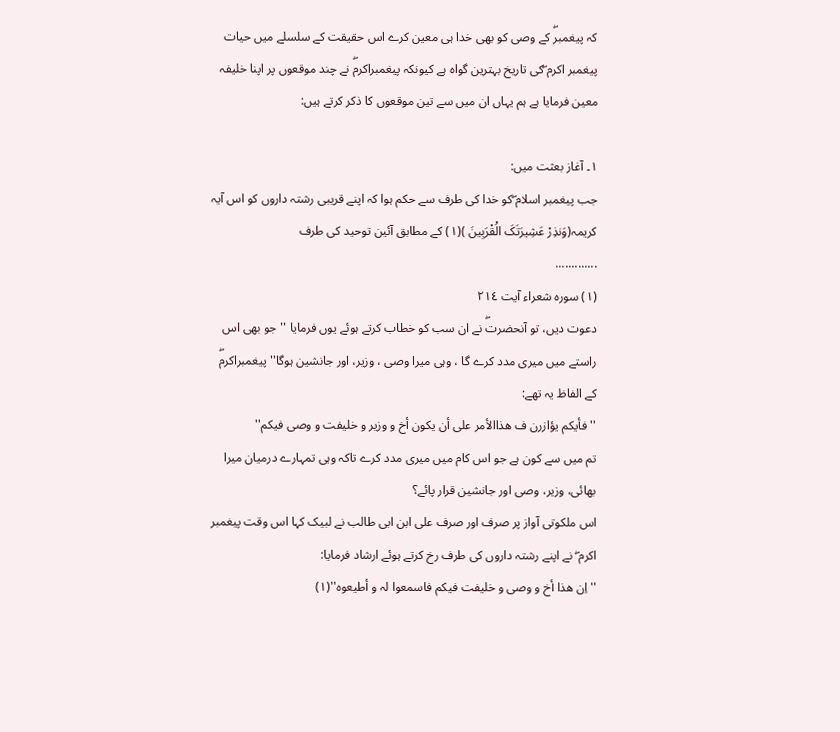کہ پیغمبرۖ کے وصی کو بھی خدا ہی معین کرے اس حقیقت کے سلسلے میں حیات پیغمبر اکرم ۖکی تاریخ بہترین گواہ ہے کیونکہ پیغمبراکرمۖ نے چند موقعوں پر اپنا خلیفہ معین فرمایا ہے ہم یہاں ان میں سے تین موقعوں کا ذکر کرتے ہیں:

١۔ آغاز بعثت میں:
جب پیغمبر اسلام ۖکو خدا کی طرف سے حکم ہوا کہ اپنے قریبی رشتہ داروں کو اس آیہ کریمہ(وَنذِرْ عَشِیرَتَکَ الَْقْرَبِینَ )(١) کے مطابق آئین توحید کی طرف
.............
(١) سورہ شعراء آیت ٢١٤
دعوت دیں، تو آنحضرتۖ نے ان سب کو خطاب کرتے ہوئے یوں فرمایا ''جو بھی اس راستے میں میری مدد کرے گا ، وہی میرا وصی ، وزیر، اور جانشین ہوگا'' پیغمبراکرمۖ کے الفاظ یہ تھے:
'' فأیکم یؤازرن ف ھذاالأمر علی أن یکون أخ و وزیر و خلیفت و وصی فیکم''
تم میں سے کون ہے جو اس کام میں میری مدد کرے تاکہ وہی تمہارے درمیان میرا بھائی، وزیر، وصی اور جانشین قرار پائے؟
اس ملکوتی آواز پر صرف اور صرف علی ابن ابی طالب نے لبیک کہا اس وقت پیغمبر اکرم ۖ نے اپنے رشتہ داروں کی طرف رخ کرتے ہوئے ارشاد فرمایا:
''اِن ھذا أخ و وصی و خلیفت فیکم فاسمعوا لہ و أطیعوہ''(١)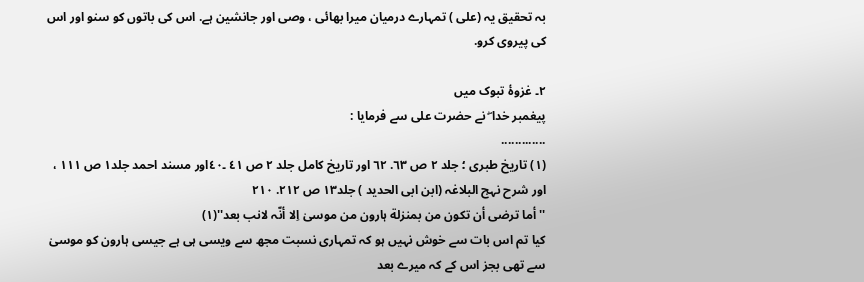بہ تحقیق یہ (علی ) تمہارے درمیان میرا بھائی ، وصی اور جانشین ہے. اس کی باتوں کو سنو اور اس کی پیروی کرو.

٢۔ غزوۂ تبوک میں
پیغمبر خدا ۖ نے حضرت علی سے فرمایا :
.............
(١) تاریخ طبری ؛ جلد ٢ ص ٦٣. ٦٢ اور تاریخ کامل جلد ٢ ص ٤١ ۔٤٠اور مسند احمد جلد١ ص ١١١ ،
اور شرح نہج البلاغہ (ابن ابی الحدید ) جلد١٣ ص ٢١٢. ٢١٠
''أما ترضی أن تکون من بمنزلة ہارون من موسیٰ اِلا أنّہ لانب بعد''(١)
کیا تم اس بات سے خوش نہیں ہو کہ تمہاری نسبت مجھ سے ویسی ہی ہے جیسی ہارون کو موسیٰ سے تھی بجز اس کے کہ میرے بعد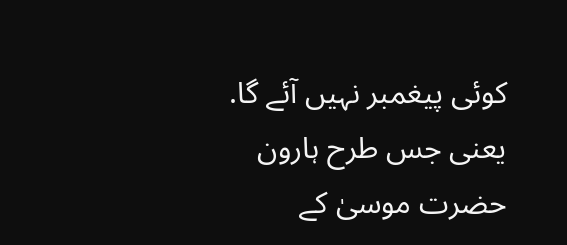کوئی پیغمبر نہیں آئے گا.
یعنی جس طرح ہارون حضرت موسیٰ کے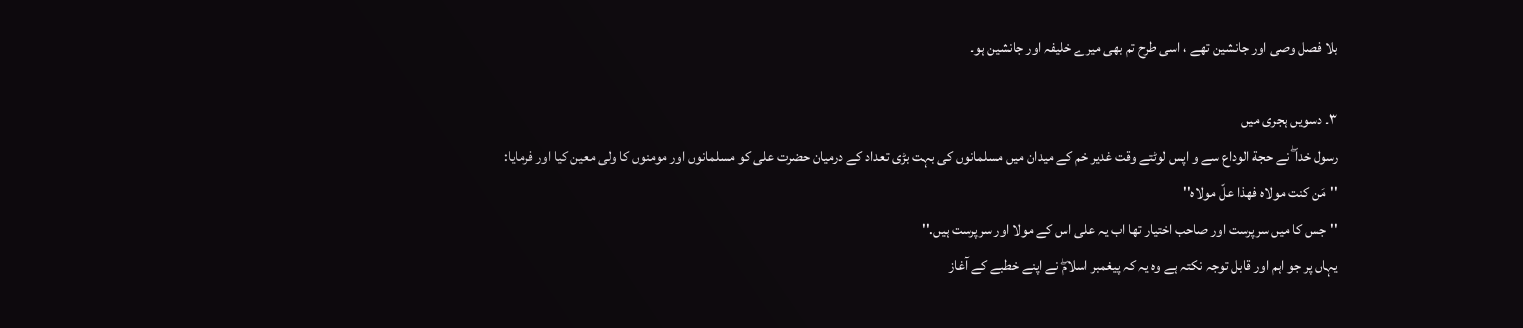بلا فصل وصی اور جانشین تھے ، اسی طرح تم بھی میرے خلیفہ اور جانشین ہو۔

٣۔ دسویں ہجری میں
رسول خدا ۖ نے حجة الوداع سے و اپس لوٹتے وقت غدیر خم کے میدان میں مسلمانوں کی بہت بڑی تعداد کے درمیان حضرت علی کو مسلمانوں اور مومنوں کا ولی معین کیا اور فرمایا:
''مَن کنت مولاہ فھذا علّ مولاہ''
''جس کا میں سرپرست اور صاحب اختیار تھا اب یہ علی اس کے مولا اور سرپرست ہیں.''
یہاں پر جو اہم اور قابل توجہ نکتہ ہے وہ یہ کہ پیغمبر اسلامۖ نے اپنے خطبے کے آغاز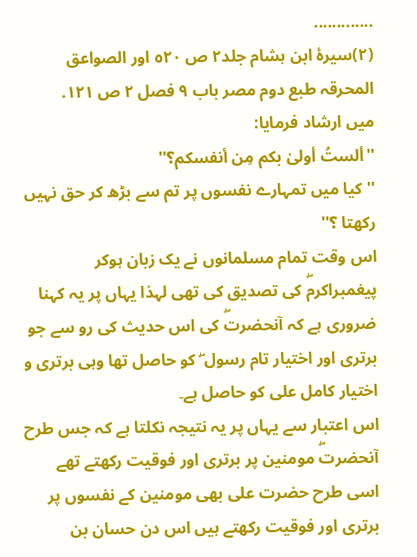.............
(٢)سیرۂ ابن ہشام جلد٢ ص ٥٢٠ اور الصواعق المحرقہ طبع دوم مصر باب ٩ فصل ٢ ص ١٢١.
میں ارشاد فرمایا:
''ألستُ أولیٰ بکم مِن أنفسکم؟''
''کیا میں تمہارے نفسوں پر تم سے بڑھ کر حق نہیں رکھتا ؟''
اس وقت تمام مسلمانوں نے یک زبان ہوکر پیغمبراکرمۖ کی تصدیق کی تھی لہذا یہاں پر یہ کہنا ضروری ہے کہ آنحضرتۖ کی اس حدیث کی رو سے جو برتری اور اختیار تام رسول ۖ کو حاصل تھا وہی برتری و اختیار کامل علی کو حاصل ہے۔
اس اعتبار سے یہاں پر یہ نتیجہ نکلتا ہے کہ جس طرح آنحضرتۖ مومنین پر برتری اور فوقیت رکھتے تھے اسی طرح حضرت علی بھی مومنین کے نفسوں پر برتری اور فوقیت رکھتے ہیں اس دن حسان بن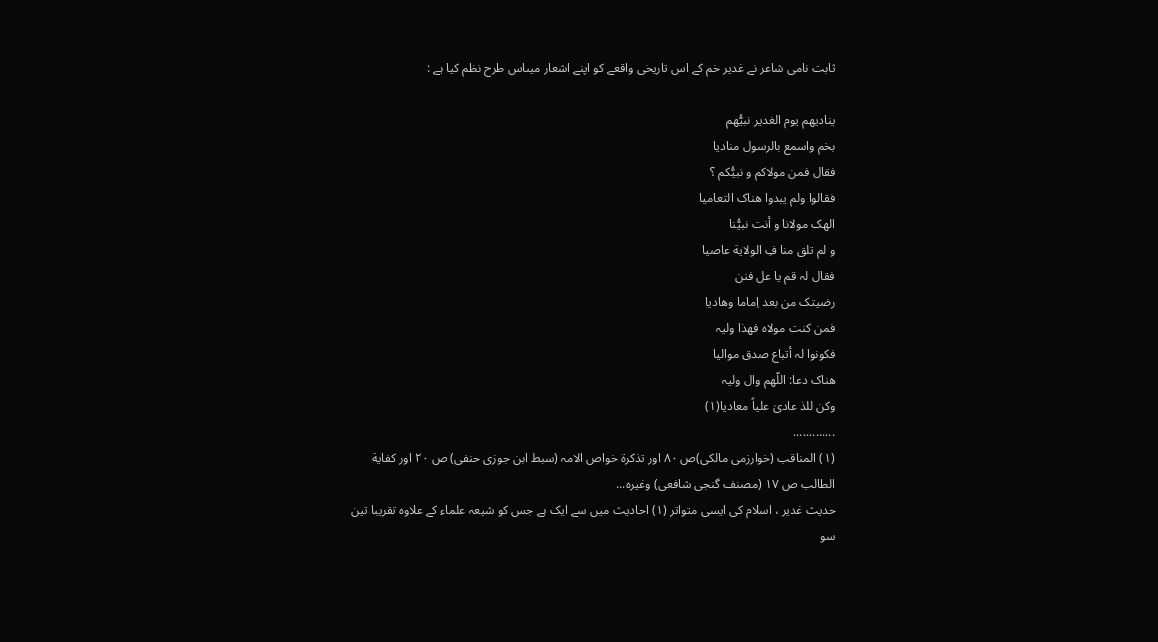ثابت نامی شاعر نے غدیر خم کے اس تاریخی واقعے کو اپنے اشعار میںاس طرح نظم کیا ہے :

ینادیھم یوم الغدیر نبیُّھم
بخم واسمع بالرسول منادیا
فقال فمن مولاکم و نبیُّکم ؟
فقالوا ولم یبدوا ھناک التعامیا
الھک مولانا و أنت نبیُّنا
و لم تلق منا فِ الولایة عاصیا
فقال لہ قم یا عل فنن
رضیتک من بعد اِماما وھادیا
فمن کنت مولاہ فھذا ولیہ
فکونوا لہ أتباع صدق موالیا
ھناک دعا: اللّھم وال ولیہ
وکن للذ عادیٰ علیاً معادیا(١)
.............
(١) المناقب (خوارزمی مالکی)ص ٨٠ اور تذکرة خواص الامہ (سبط ابن جوزی حنفی) ص ٢٠ اور کفایة الطالب ص ١٧ (مصنف گنجی شافعی) وغیرہ...
حدیث غدیر ، اسلام کی ایسی متواتر (١) احادیث میں سے ایک ہے جس کو شیعہ علماء کے علاوہ تقریبا تین سو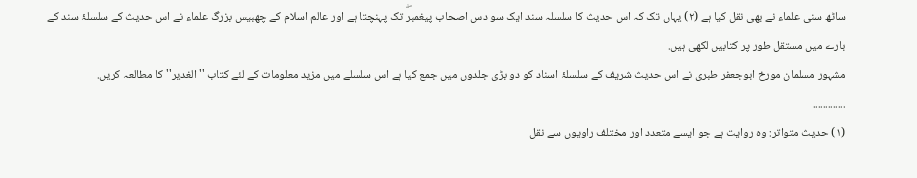ساٹھ سنی علماء نے بھی نقل کیا ہے (٢) یہاں تک کہ اس حدیث کا سلسلہ سند ایک سو دس اصحاب پیغمبرۖ تک پہنچتا ہے اور عالم اسلام کے چھبیس بزرگ علماء نے اس حدیث کے سلسلۂ سند کے بارے میں مستقل طور پر کتابیں لکھی ہیں.
مشہور مسلمان مورخ ابوجعفر طبری نے اس حدیث شریف کے سلسلۂ اسناد کو دو بڑی جلدوں میں جمع کیا ہے اس سلسلے میں مزید معلومات کے لئے کتاب ''الغدیر'' کا مطالعہ کریں.
.............
(١) حدیث متواتر: وہ روایت ہے جو ایسے متعدد اور مختلف راویوں سے نقل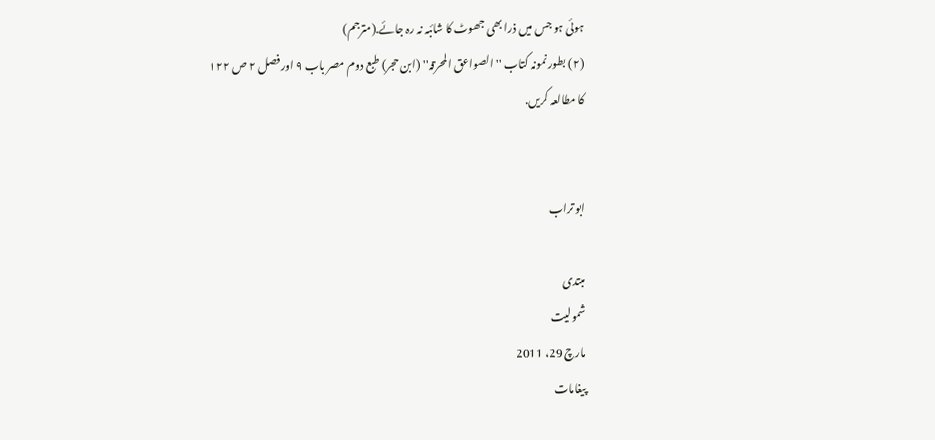ہوئی ہو جس میں ذرا بھی جھوٹ کا شائبہ نہ رہ جائے.(مترجم)
(٢) بطور نمونہ کتاب ''الصواعق المحرقہ'' (ابن حجر) طبع دوم مصر باب ٩ اور فصل ٢ ص ١٢٢ کا مطالعہ کریں.


ابو تراب

مبتدی
شمولیت
مارچ 29، 2011
پیغامات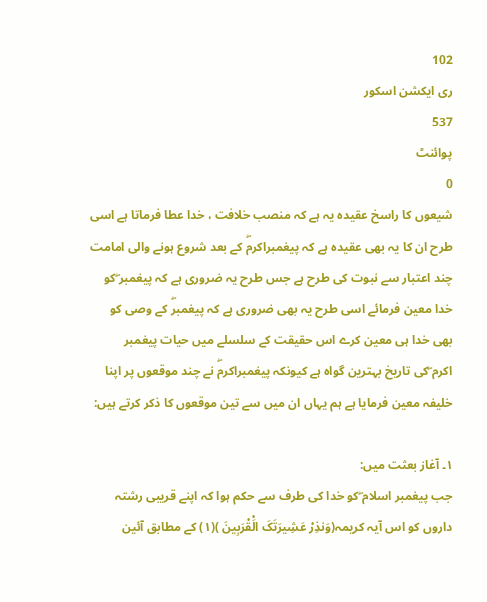102
ری ایکشن اسکور
537
پوائنٹ
0
شیعوں کا راسخ عقیدہ یہ ہے کہ منصب خلافت ، خدا عطا فرماتا ہے اسی طرح ان کا یہ بھی عقیدہ ہے کہ پیغمبراکرمۖ کے بعد شروع ہونے والی امامت چند اعتبار سے نبوت کی طرح ہے جس طرح یہ ضروری ہے کہ پیغمبر ۖکو خدا معین فرمائے اسی طرح یہ بھی ضروری ہے کہ پیغمبرۖ کے وصی کو بھی خدا ہی معین کرے اس حقیقت کے سلسلے میں حیات پیغمبر اکرم ۖکی تاریخ بہترین گواہ ہے کیونکہ پیغمبراکرمۖ نے چند موقعوں پر اپنا خلیفہ معین فرمایا ہے ہم یہاں ان میں سے تین موقعوں کا ذکر کرتے ہیں:

١۔ آغاز بعثت میں:
جب پیغمبر اسلام ۖکو خدا کی طرف سے حکم ہوا کہ اپنے قریبی رشتہ داروں کو اس آیہ کریمہ(وَنذِرْ عَشِیرَتَکَ الَْقْرَبِینَ )(١) کے مطابق آئین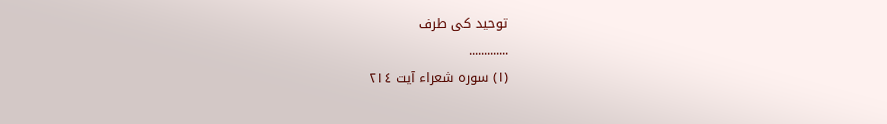توحید کی طرف
.............
(١) سورہ شعراء آیت ٢١٤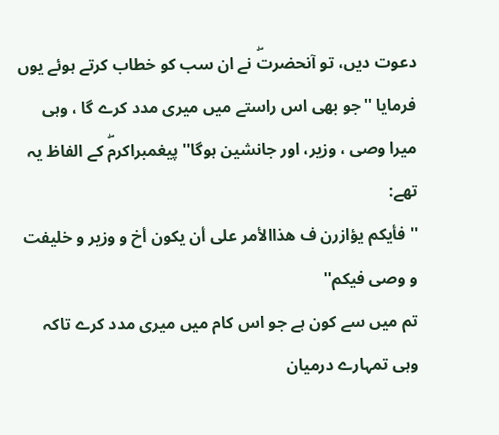دعوت دیں، تو آنحضرتۖ نے ان سب کو خطاب کرتے ہوئے یوں فرمایا ''جو بھی اس راستے میں میری مدد کرے گا ، وہی میرا وصی ، وزیر، اور جانشین ہوگا'' پیغمبراکرمۖ کے الفاظ یہ تھے:
'' فأیکم یؤازرن ف ھذاالأمر علی أن یکون أخ و وزیر و خلیفت و وصی فیکم''
تم میں سے کون ہے جو اس کام میں میری مدد کرے تاکہ وہی تمہارے درمیان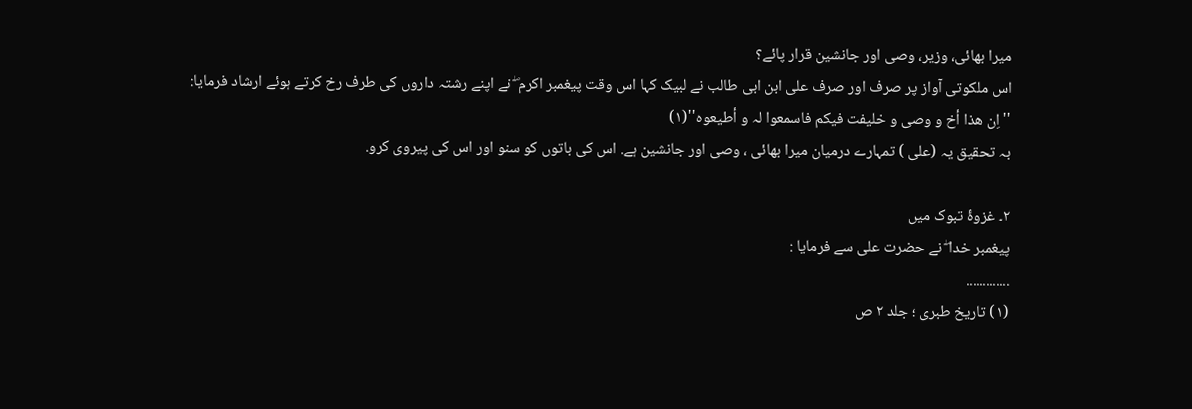میرا بھائی، وزیر، وصی اور جانشین قرار پائے؟
اس ملکوتی آواز پر صرف اور صرف علی ابن ابی طالب نے لبیک کہا اس وقت پیغمبر اکرم ۖ نے اپنے رشتہ داروں کی طرف رخ کرتے ہوئے ارشاد فرمایا:
''اِن ھذا أخ و وصی و خلیفت فیکم فاسمعوا لہ و أطیعوہ''(١)
بہ تحقیق یہ (علی ) تمہارے درمیان میرا بھائی ، وصی اور جانشین ہے. اس کی باتوں کو سنو اور اس کی پیروی کرو.

٢۔ غزوۂ تبوک میں
پیغمبر خدا ۖ نے حضرت علی سے فرمایا :
.............
(١) تاریخ طبری ؛ جلد ٢ ص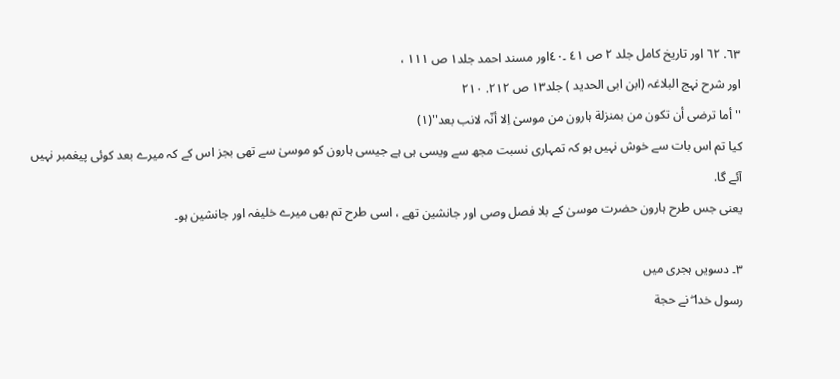٦٣. ٦٢ اور تاریخ کامل جلد ٢ ص ٤١ ۔٤٠اور مسند احمد جلد١ ص ١١١ ،
اور شرح نہج البلاغہ (ابن ابی الحدید ) جلد١٣ ص ٢١٢. ٢١٠
''أما ترضی أن تکون من بمنزلة ہارون من موسیٰ اِلا أنّہ لانب بعد''(١)
کیا تم اس بات سے خوش نہیں ہو کہ تمہاری نسبت مجھ سے ویسی ہی ہے جیسی ہارون کو موسیٰ سے تھی بجز اس کے کہ میرے بعد کوئی پیغمبر نہیں آئے گا.
یعنی جس طرح ہارون حضرت موسیٰ کے بلا فصل وصی اور جانشین تھے ، اسی طرح تم بھی میرے خلیفہ اور جانشین ہو۔

٣۔ دسویں ہجری میں
رسول خدا ۖ نے حجة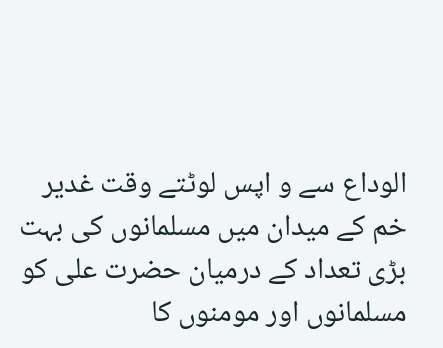الوداع سے و اپس لوٹتے وقت غدیر خم کے میدان میں مسلمانوں کی بہت بڑی تعداد کے درمیان حضرت علی کو مسلمانوں اور مومنوں کا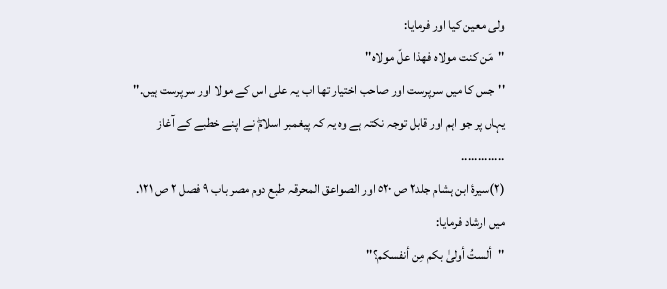ولی معین کیا اور فرمایا:
''مَن کنت مولاہ فھذا علّ مولاہ''
''جس کا میں سرپرست اور صاحب اختیار تھا اب یہ علی اس کے مولا اور سرپرست ہیں.''
یہاں پر جو اہم اور قابل توجہ نکتہ ہے وہ یہ کہ پیغمبر اسلامۖ نے اپنے خطبے کے آغاز
.............
(٢)سیرۂ ابن ہشام جلد٢ ص ٥٢٠ اور الصواعق المحرقہ طبع دوم مصر باب ٩ فصل ٢ ص ١٢١.
میں ارشاد فرمایا:
''ألستُ أولیٰ بکم مِن أنفسکم؟''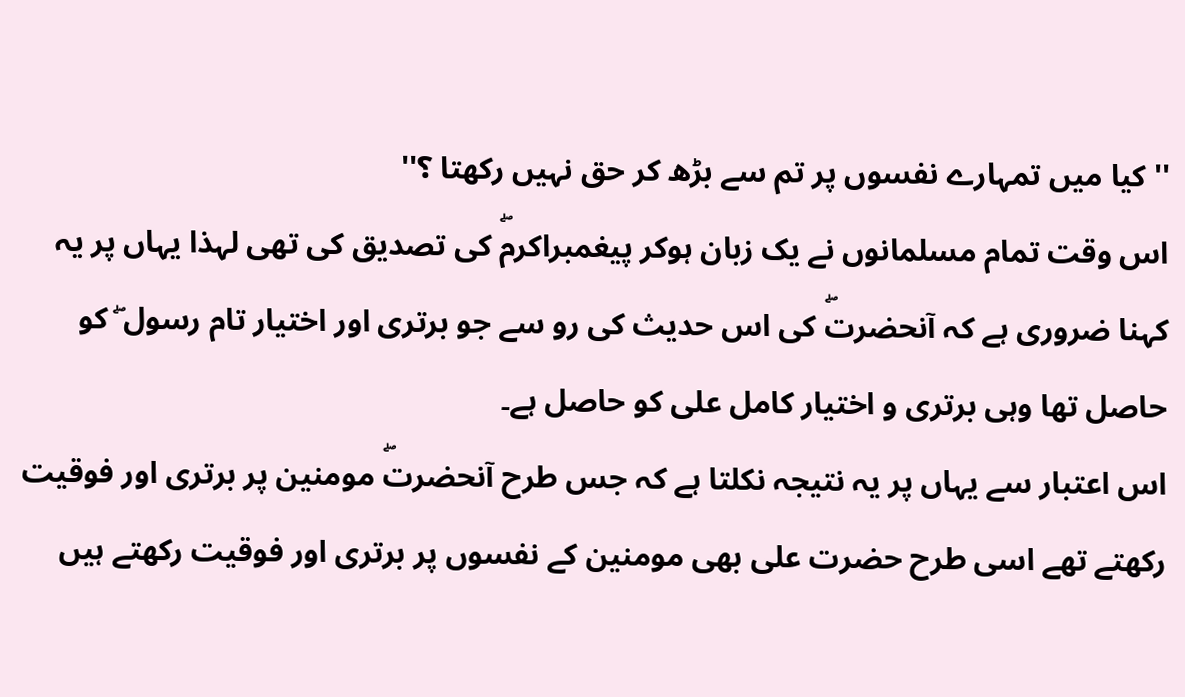''کیا میں تمہارے نفسوں پر تم سے بڑھ کر حق نہیں رکھتا ؟''
اس وقت تمام مسلمانوں نے یک زبان ہوکر پیغمبراکرمۖ کی تصدیق کی تھی لہذا یہاں پر یہ کہنا ضروری ہے کہ آنحضرتۖ کی اس حدیث کی رو سے جو برتری اور اختیار تام رسول ۖ کو حاصل تھا وہی برتری و اختیار کامل علی کو حاصل ہے۔
اس اعتبار سے یہاں پر یہ نتیجہ نکلتا ہے کہ جس طرح آنحضرتۖ مومنین پر برتری اور فوقیت رکھتے تھے اسی طرح حضرت علی بھی مومنین کے نفسوں پر برتری اور فوقیت رکھتے ہیں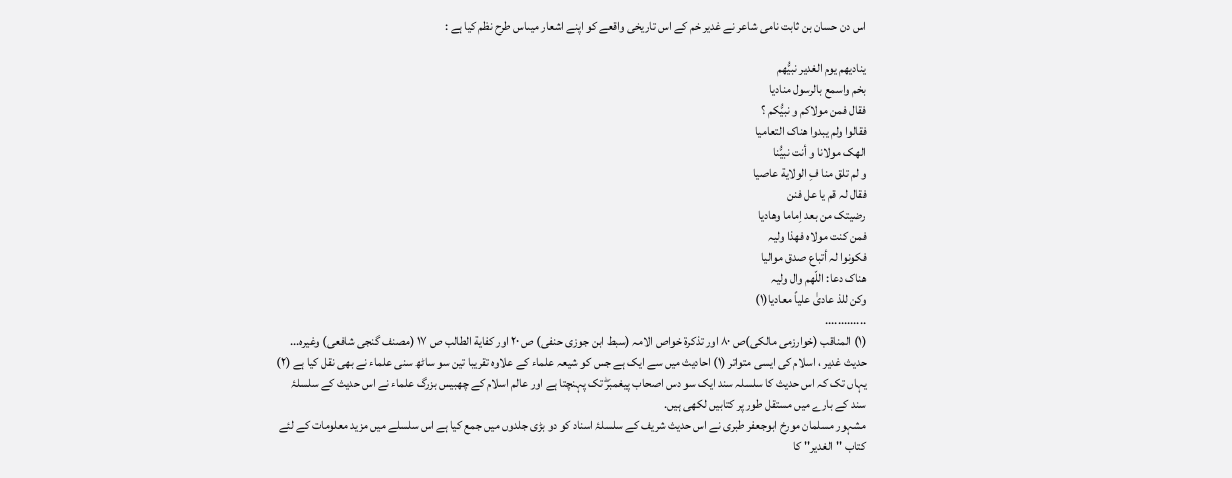اس دن حسان بن ثابت نامی شاعر نے غدیر خم کے اس تاریخی واقعے کو اپنے اشعار میںاس طرح نظم کیا ہے :

ینادیھم یوم الغدیر نبیُّھم
بخم واسمع بالرسول منادیا
فقال فمن مولاکم و نبیُّکم ؟
فقالوا ولم یبدوا ھناک التعامیا
الھک مولانا و أنت نبیُّنا
و لم تلق منا فِ الولایة عاصیا
فقال لہ قم یا عل فنن
رضیتک من بعد اِماما وھادیا
فمن کنت مولاہ فھذا ولیہ
فکونوا لہ أتباع صدق موالیا
ھناک دعا: اللّھم وال ولیہ
وکن للذ عادیٰ علیاً معادیا(١)
.............
(١) المناقب (خوارزمی مالکی)ص ٨٠ اور تذکرة خواص الامہ (سبط ابن جوزی حنفی) ص ٢٠ اور کفایة الطالب ص ١٧ (مصنف گنجی شافعی) وغیرہ...
حدیث غدیر ، اسلام کی ایسی متواتر (١) احادیث میں سے ایک ہے جس کو شیعہ علماء کے علاوہ تقریبا تین سو ساٹھ سنی علماء نے بھی نقل کیا ہے (٢) یہاں تک کہ اس حدیث کا سلسلہ سند ایک سو دس اصحاب پیغمبرۖ تک پہنچتا ہے اور عالم اسلام کے چھبیس بزرگ علماء نے اس حدیث کے سلسلۂ سند کے بارے میں مستقل طور پر کتابیں لکھی ہیں.
مشہور مسلمان مورخ ابوجعفر طبری نے اس حدیث شریف کے سلسلۂ اسناد کو دو بڑی جلدوں میں جمع کیا ہے اس سلسلے میں مزید معلومات کے لئے کتاب ''الغدیر'' کا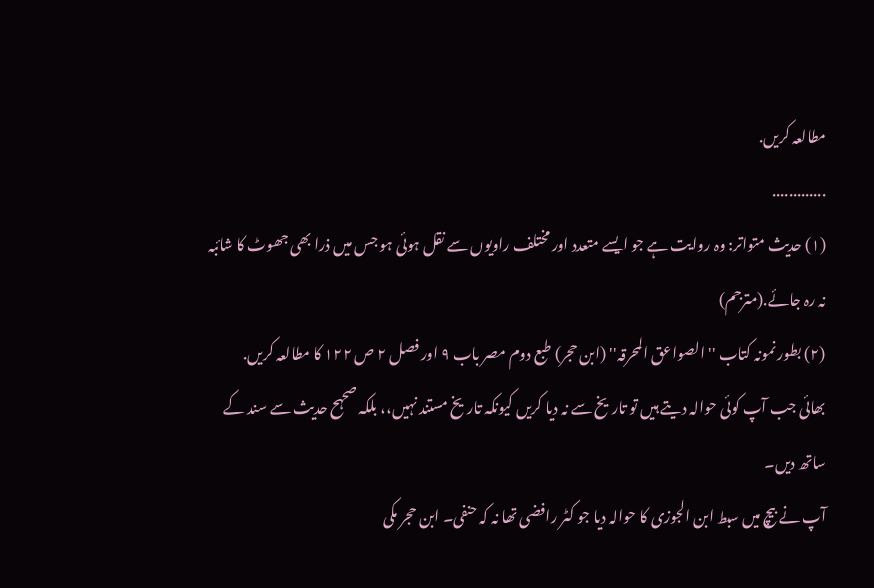مطالعہ کریں.
.............
(١) حدیث متواتر: وہ روایت ہے جو ایسے متعدد اور مختلف راویوں سے نقل ہوئی ہو جس میں ذرا بھی جھوٹ کا شائبہ نہ رہ جائے.(مترجم)
(٢) بطور نمونہ کتاب ''الصواعق المحرقہ'' (ابن حجر) طبع دوم مصر باب ٩ اور فصل ٢ ص ١٢٢ کا مطالعہ کریں.
بھائی جب آپ کوئی حوالہ دیتے ہیں تو تاریخ سے نہ دیا کریں کیونکہ تاریخ مستند نہیں،، بلکہ صحہح حدیث سے سند کے ساتھ دیں۔
آپ نے بیچ میں سبط ابن الجوزی کا حوالہ دیا جو کٹر رافضی تھا نہ کہ حنفی۔ ابن حجر مکی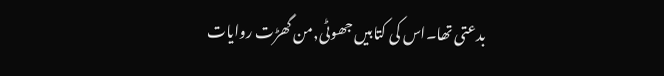بدعتی تھا۔اس کی کتابیں جھوٹی,من گھڑت روایات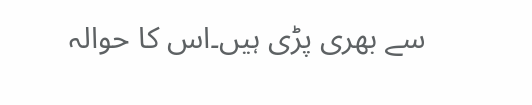سے بھری پڑی ہیں۔اس کا حوالہ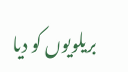بریلویوں کو دیا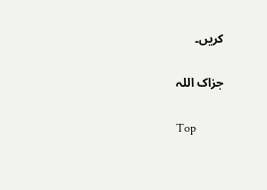کریں۔

جزاک اللہ

Top